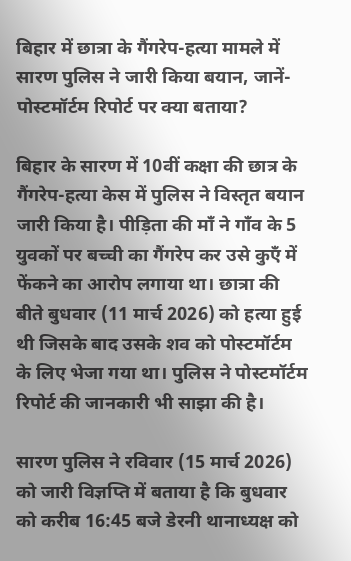बिहार में छात्रा के गैंगरेप-हत्या मामले में सारण पुलिस ने जारी किया बयान, जानें- पोस्टमॉर्टम रिपोर्ट पर क्या बताया?

बिहार के सारण में 10वीं कक्षा की छात्र के गैंगरेप-हत्या केस में पुलिस ने विस्तृत बयान जारी किया है। पीड़िता की माँ ने गाँव के 5 युवकों पर बच्ची का गैंगरेप कर उसे कुएँ में फेंकने का आरोप लगाया था। छात्रा की बीते बुधवार (11 मार्च 2026) को हत्या हुई थी जिसके बाद उसके शव को पोस्टमॉर्टम के लिए भेजा गया था। पुलिस ने पोस्टमॉर्टम रिपोर्ट की जानकारी भी साझा की है।

सारण पुलिस ने रविवार (15 मार्च 2026) को जारी विज्ञप्ति में बताया है कि बुधवार को करीब 16:45 बजे डेरनी थानाध्यक्ष को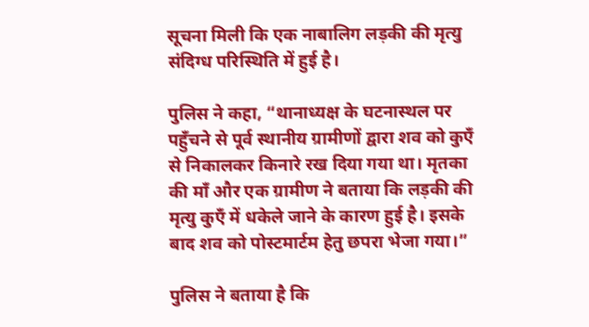सूचना मिली कि एक नाबालिग लड़की की मृत्यु संदिग्ध परिस्थिति में हुई है।

पुलिस ने कहा, “थानाध्यक्ष के घटनास्थल पर पहुँचने से पूर्व स्थानीय ग्रामीणों द्वारा शव को कुएँ से निकालकर किनारे रख दिया गया था। मृतका की माँ और एक ग्रामीण ने बताया कि लड़की की मृत्यु कुएँ में धकेले जाने के कारण हुई है। इसके बाद शव को पोस्टमार्टम हेतु छपरा भेजा गया।”

पुलिस ने बताया है कि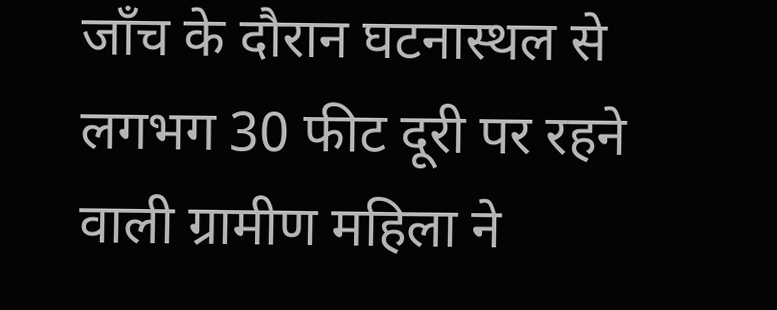जाँच के दौरान घटनास्थल से लगभग 30 फीट दूरी पर रहने वाली ग्रामीण महिला ने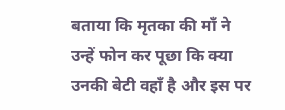बताया कि मृतका की माँ ने उन्हें फोन कर पूछा कि क्या उनकी बेटी वहाँ है और इस पर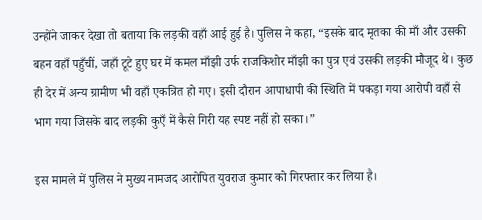उन्होंने जाकर देखा तो बताया कि लड़की वहाँ आई हुई है। पुलिस ने कहा, “इसके बाद मृतका की माँ और उसकी बहन वहाँ पहुँचीं, जहाँ टूटे हुए घर में कमल माँझी उर्फ राजकिशोर माँझी का पुत्र एवं उसकी लड़की मौजूद थे। कुछ ही देर में अन्य ग्रामीण भी वहाँ एकत्रित हो गए। इसी दौरान आपाधापी की स्थिति में पकड़ा गया आरोपी वहाँ से भाग गया जिसके बाद लड़की कुएँ में कैसे गिरी यह स्पष्ट नहीं हो सका।”

इस मामले में पुलिस ने मुख्य नामजद आरोपित युवराज कुमार को गिरफ्तार कर लिया है।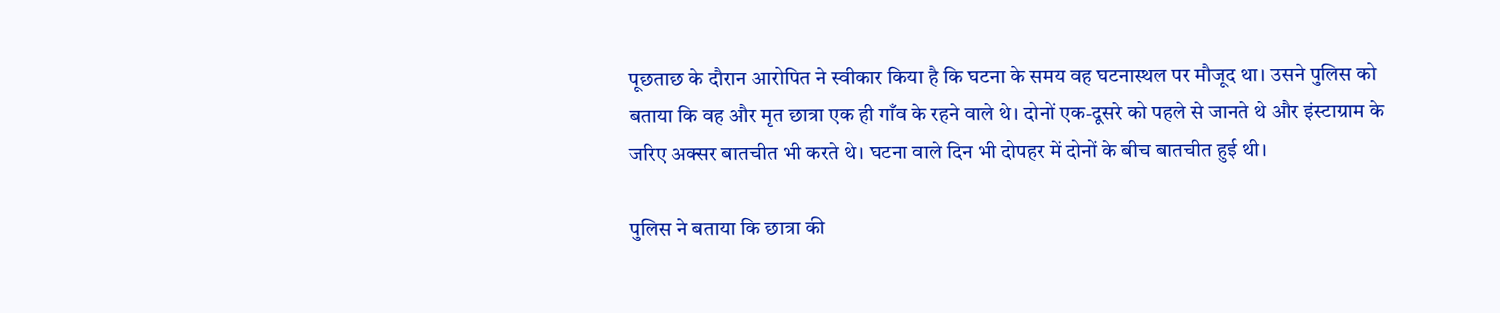पूछताछ के दौरान आरोपित ने स्वीकार किया है कि घटना के समय वह घटनास्थल पर मौजूद था। उसने पुलिस को बताया कि वह और मृत छात्रा एक ही गाँव के रहने वाले थे। दोनों एक-दूसरे को पहले से जानते थे और इंस्टाग्राम के जरिए अक्सर बातचीत भी करते थे। घटना वाले दिन भी दोपहर में दोनों के बीच बातचीत हुई थी।

पुलिस ने बताया कि छात्रा की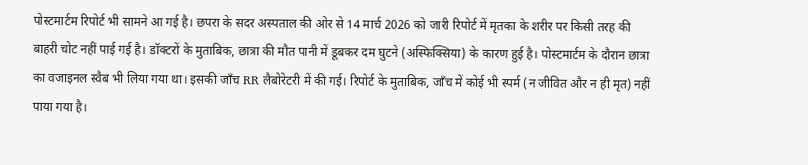पोस्टमार्टम रिपोर्ट भी सामने आ गई है। छपरा के सदर अस्पताल की ओर से 14 मार्च 2026 को जारी रिपोर्ट में मृतका के शरीर पर किसी तरह की बाहरी चोट नहीं पाई गई है। डॉक्टरों के मुताबिक, छात्रा की मौत पानी में डूबकर दम घुटने (अस्फिक्सिया) के कारण हुई है। पोस्टमार्टम के दौरान छात्रा का वजाइनल स्वैब भी लिया गया था। इसकी जाँच RR लैबोरेटरी में की गई। रिपोर्ट के मुताबिक, जाँच में कोई भी स्पर्म (न जीवित और न ही मृत) नहीं पाया गया है।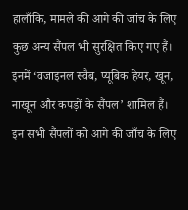हालाँकि, मामले की आगे की जांच के लिए कुछ अन्य सैंपल भी सुरक्षित किए गए हैं। इनमें ‘वजाइनल स्वैब, प्यूबिक हेयर, खून, नाखून और कपड़ों के सैंपल’ शामिल हैं। इन सभी सैंपलों को आगे की जाँच के लिए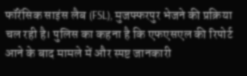फॉरेंसिक साइंस लैब (FSL), मुजफ्फरपुर भेजने की प्रक्रिया चल रही है। पुलिस का कहना है कि एफएसएल की रिपोर्ट आने के बाद मामले में और स्पष्ट जानकारी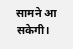सामने आ सकेगी।